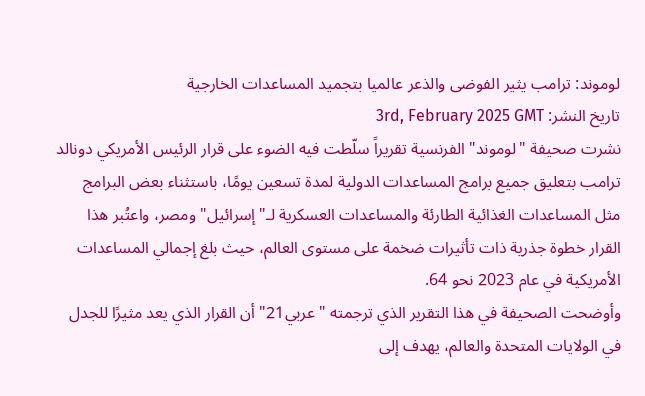لوموند: ترامب يثير الفوضى والذعر عالميا بتجميد المساعدات الخارجية
تاريخ النشر: 3rd, February 2025 GMT
نشرت صحيفة "لوموند" الفرنسية تقريراً سلّطت فيه الضوء على قرار الرئيس الأمريكي دونالد ترامب بتعليق جميع برامج المساعدات الدولية لمدة تسعين يومًا، باستثناء بعض البرامج مثل المساعدات الغذائية الطارئة والمساعدات العسكرية لـ"إسرائيل" ومصر، واعتُبر هذا القرار خطوة جذرية ذات تأثيرات ضخمة على مستوى العالم، حيث بلغ إجمالي المساعدات الأمريكية في عام 2023 نحو 64.
وأوضحت الصحيفة في هذا التقرير الذي ترجمته "عربي21" أن القرار الذي يعد مثيرًا للجدل في الولايات المتحدة والعالم، يهدف إلى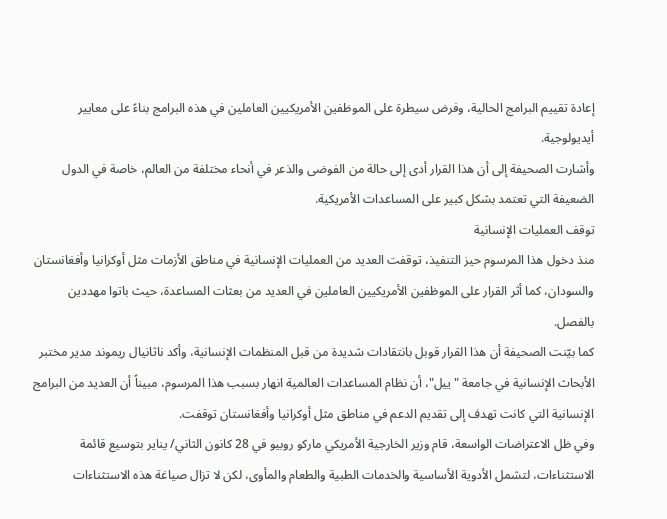إعادة تقييم البرامج الحالية، وفرض سيطرة على الموظفين الأمريكيين العاملين في هذه البرامج بناءً على معايير أيديولوجية.
وأشارت الصحيفة إلى أن هذا القرار أدى إلى حالة من الفوضى والذعر في أنحاء مختلفة من العالم، خاصة في الدول الضعيفة التي تعتمد بشكل كبير على المساعدات الأمريكية.
توقف العمليات الإنسانية
منذ دخول هذا المرسوم حيز التنفيذ، توقفت العديد من العمليات الإنسانية في مناطق الأزمات مثل أوكرانيا وأفغانستان والسودان، كما أثر القرار على الموظفين الأمريكيين العاملين في العديد من بعثات المساعدة، حيث باتوا مهددين بالفصل.
كما بيّنت الصحيفة أن هذا القرار قوبل بانتقادات شديدة من قبل المنظمات الإنسانية، وأكد ناثانيال ريموند مدير مختبر الأبحاث الإنسانية في جامعة "ييل"، أن نظام المساعدات العالمية انهار بسبب هذا المرسوم، مبيناً أن العديد من البرامج الإنسانية التي كانت تهدف إلى تقديم الدعم في مناطق مثل أوكرانيا وأفغانستان توقفت.
وفي ظل الاعتراضات الواسعة، قام وزير الخارجية الأمريكي ماركو روبيو في 28 كانون الثاني/ يناير بتوسيع قائمة الاستثناءات، لتشمل الأدوية الأساسية والخدمات الطبية والطعام والمأوى، لكن لا تزال صياغة هذه الاستثناءات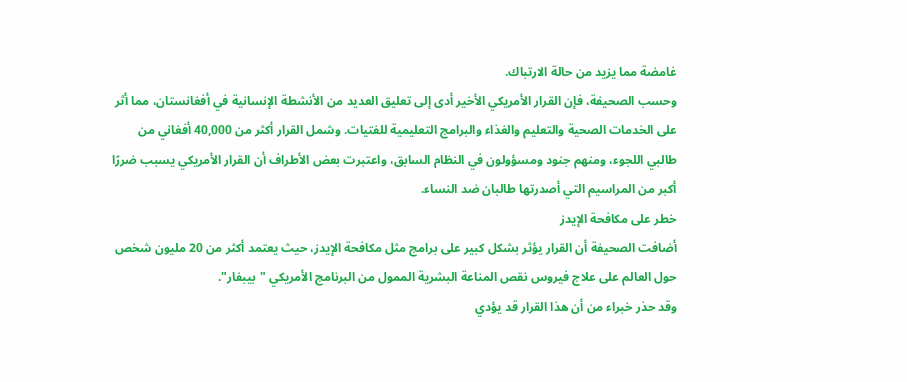غامضة مما يزيد من حالة الارتباك.
وحسب الصحيفة، فإن القرار الأمريكي الأخير أدى إلى تعليق العديد من الأنشطة الإنسانية في أفغانستان، مما أثر على الخدمات الصحية والتعليم والغذاء والبرامج التعليمية للفتيات. وشمل القرار أكثر من 40,000 أفغاني من طالبي اللجوء، ومنهم جنود ومسؤولون في النظام السابق، واعتبرت بعض الأطراف أن القرار الأمريكي يسبب ضررًا أكبر من المراسيم التي أصدرتها طالبان ضد النساء.
خطر على مكافحة الإيدز
أضافت الصحيفة أن القرار يؤثر بشكل كبير على برامج مثل مكافحة الإيدز، حيث يعتمد أكثر من 20 مليون شخص حول العالم على علاج فيروس نقص المناعة البشرية الممول من البرنامج الأمريكي "بيبفار".
وقد حذر خبراء من أن هذا القرار قد يؤدي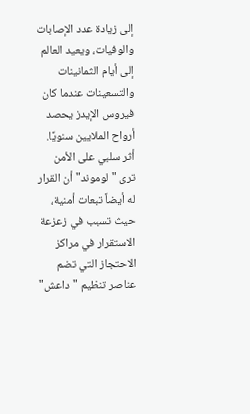إلى زيادة عدد الإصابات والوفيات، ويعيد العالم إلى أيام الثمانينات والتسعينات عندما كان فيروس الإيدز يحصد أرواح الملايين سنويًا.
أثر سلبي على الأمن
ترى "لوموند" أن القرار له أيضاً تبعات أمنية، حيث تسبب في زعزعة الاستقرار في مراكز الاحتجاز التي تضم عناصر تنظيم "داعش"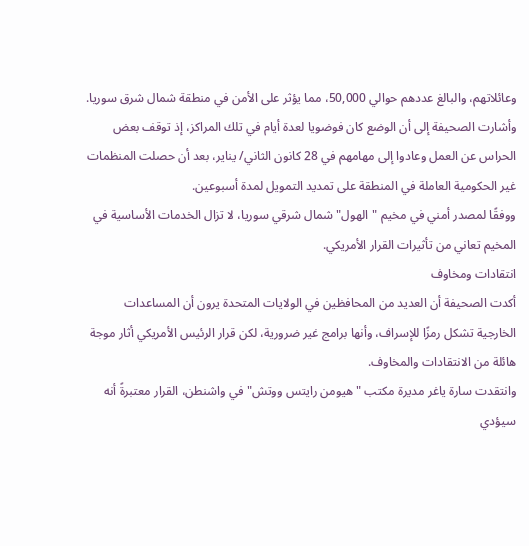وعائلاتهم، والبالغ عددهم حوالي 50,000، مما يؤثر على الأمن في منطقة شمال شرق سوريا.
وأشارت الصحيفة إلى أن الوضع كان فوضويا لعدة أيام في تلك المراكز، إذ توقف بعض الحراس عن العمل وعادوا إلى مهامهم في 28 كانون الثاني/ يناير، بعد أن حصلت المنظمات غير الحكومية العاملة في المنطقة على تمديد التمويل لمدة أسبوعين.
ووفقًا لمصدر أمني في مخيم "الهول" شمال شرقي سوريا، لا تزال الخدمات الأساسية في المخيم تعاني من تأثيرات القرار الأمريكي.
انتقادات ومخاوف
أكدت الصحيفة أن العديد من المحافظين في الولايات المتحدة يرون أن المساعدات الخارجية تشكل رمزًا للإسراف، وأنها برامج غير ضرورية، لكن قرار الرئيس الأمريكي أثار موجة هائلة من الانتقادات والمخاوف.
وانتقدت سارة ياغر مديرة مكتب "هيومن رايتس ووتش" في واشنطن، القرار معتبرةً أنه سيؤدي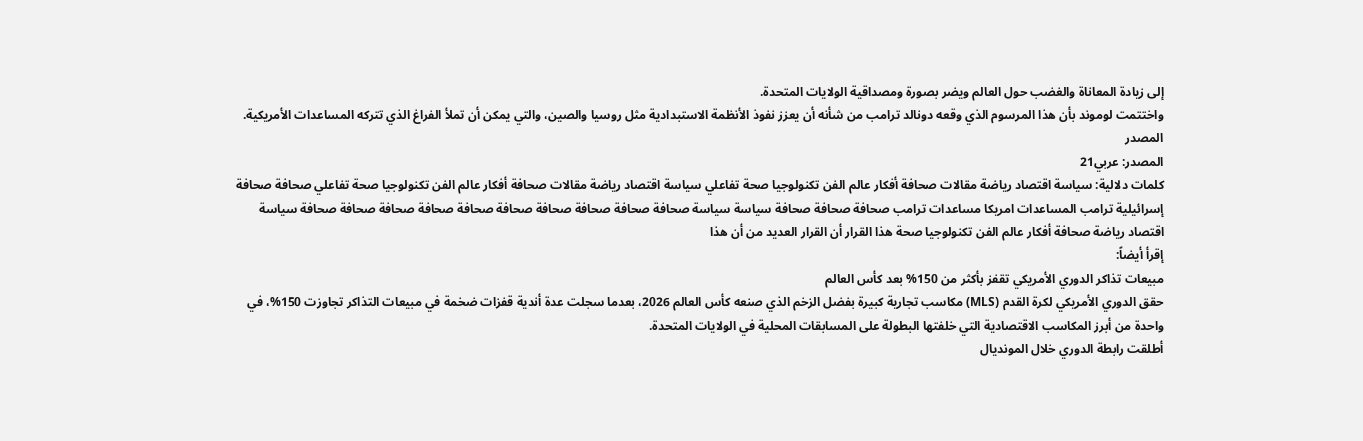إلى زيادة المعاناة والغضب حول العالم ويضر بصورة ومصداقية الولايات المتحدة.
واختتمت لوموند بأن هذا المرسوم الذي وقعه دونالد ترامب من شأنه أن يعزز نفوذ الأنظمة الاستبدادية مثل روسيا والصين، والتي يمكن أن تملأ الفراغ الذي تتركه المساعدات الأمريكية.
المصدر
المصدر: عربي21
كلمات دلالية: سياسة اقتصاد رياضة مقالات صحافة أفكار عالم الفن تكنولوجيا صحة تفاعلي سياسة اقتصاد رياضة مقالات صحافة أفكار عالم الفن تكنولوجيا صحة تفاعلي صحافة صحافة إسرائيلية ترامب المساعدات امريكا مساعدات ترامب صحافة صحافة صحافة سياسة سياسة صحافة صحافة صحافة صحافة صحافة صحافة صحافة صحافة صحافة صحافة سياسة اقتصاد رياضة صحافة أفكار عالم الفن تكنولوجيا صحة هذا القرار أن القرار العدید من أن هذا
إقرأ أيضاً:
مبيعات تذاكر الدوري الأمريكي تقفز بأكثر من 150% بعد كأس العالم
حقق الدوري الأمريكي لكرة القدم (MLS) مكاسب تجارية كبيرة بفضل الزخم الذي صنعه كأس العالم 2026، بعدما سجلت عدة أندية قفزات ضخمة في مبيعات التذاكر تجاوزت 150%، في واحدة من أبرز المكاسب الاقتصادية التي خلفتها البطولة على المسابقات المحلية في الولايات المتحدة.
أطلقت رابطة الدوري خلال المونديال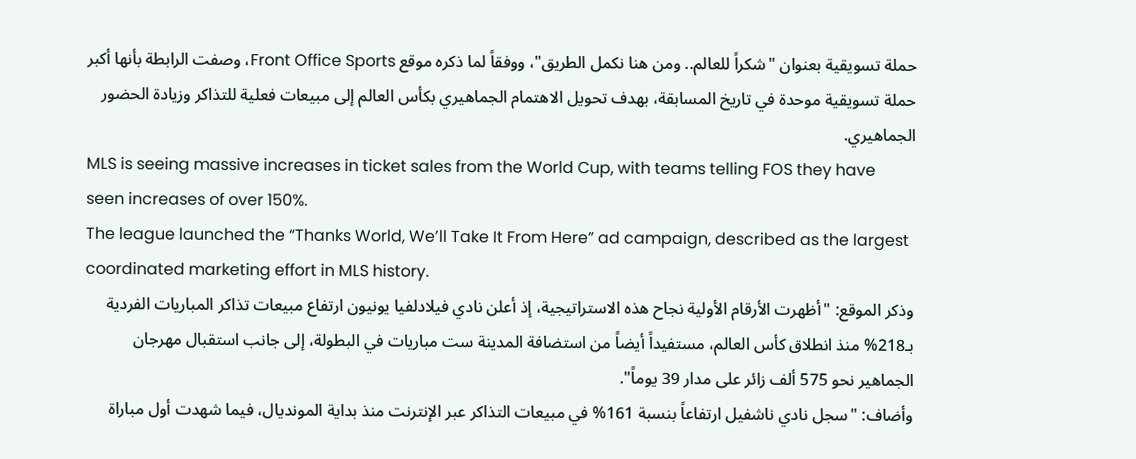حملة تسويقية بعنوان "شكراً للعالم.. ومن هنا نكمل الطريق"، ووفقاً لما ذكره موقع Front Office Sports، وصفت الرابطة بأنها أكبر حملة تسويقية موحدة في تاريخ المسابقة، بهدف تحويل الاهتمام الجماهيري بكأس العالم إلى مبيعات فعلية للتذاكر وزيادة الحضور الجماهيري.
MLS is seeing massive increases in ticket sales from the World Cup, with teams telling FOS they have seen increases of over 150%.
The league launched the “Thanks World, We’ll Take It From Here” ad campaign, described as the largest coordinated marketing effort in MLS history.
وذكر الموقع: "أظهرت الأرقام الأولية نجاح هذه الاستراتيجية، إذ أعلن نادي فيلادلفيا يونيون ارتفاع مبيعات تذاكر المباريات الفردية بـ218% منذ انطلاق كأس العالم، مستفيداً أيضاً من استضافة المدينة ست مباريات في البطولة، إلى جانب استقبال مهرجان الجماهير نحو 575 ألف زائر على مدار 39 يوماً".
وأضاف: "سجل نادي ناشفيل ارتفاعاً بنسبة 161% في مبيعات التذاكر عبر الإنترنت منذ بداية المونديال، فيما شهدت أول مباراة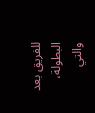للفريق بعد البطولة، والتي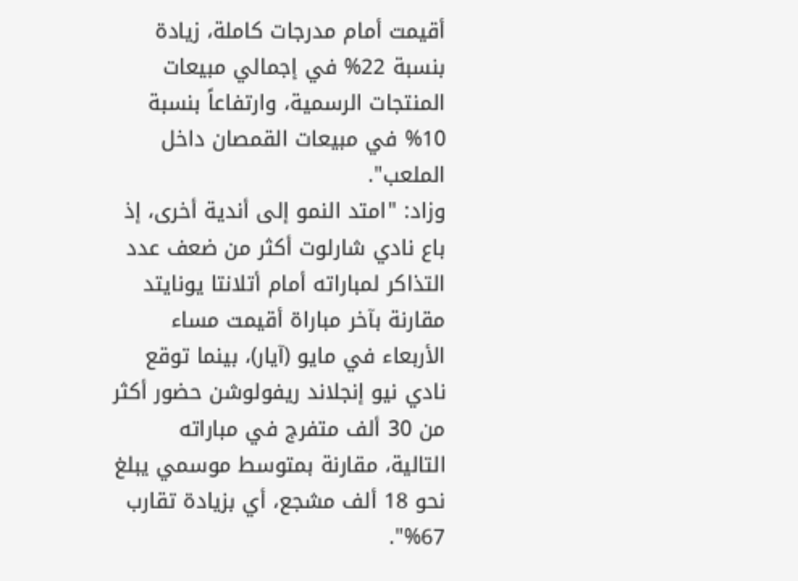أقيمت أمام مدرجات كاملة، زيادة بنسبة 22% في إجمالي مبيعات المنتجات الرسمية، وارتفاعاً بنسبة 10% في مبيعات القمصان داخل الملعب".
وزاد: "امتد النمو إلى أندية أخرى، إذ باع نادي شارلوت أكثر من ضعف عدد التذاكر لمباراته أمام أتلانتا يونايتد مقارنة بآخر مباراة أقيمت مساء الأربعاء في مايو (آيار)، بينما توقع نادي نيو إنجلاند ريفولوشن حضور أكثر من 30 ألف متفرج في مباراته التالية، مقارنة بمتوسط موسمي يبلغ نحو 18 ألف مشجع، أي بزيادة تقارب 67%".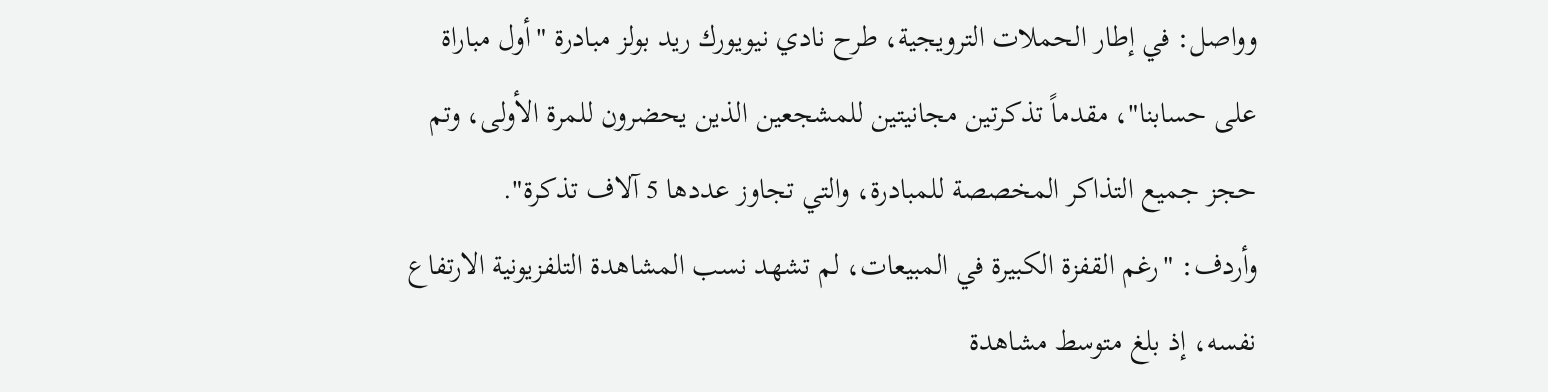وواصل: في إطار الحملات الترويجية، طرح نادي نيويورك ريد بولز مبادرة "أول مباراة على حسابنا"، مقدماً تذكرتين مجانيتين للمشجعين الذين يحضرون للمرة الأولى، وتم حجز جميع التذاكر المخصصة للمبادرة، والتي تجاوز عددها 5 آلاف تذكرة".
وأردف: "رغم القفزة الكبيرة في المبيعات، لم تشهد نسب المشاهدة التلفزيونية الارتفاع نفسه، إذ بلغ متوسط مشاهدة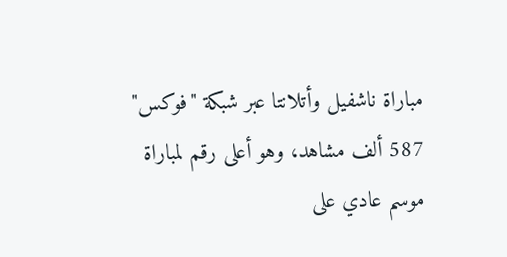مباراة ناشفيل وأتلانتا عبر شبكة "فوكس" 587 ألف مشاهد، وهو أعلى رقم لمباراة موسم عادي على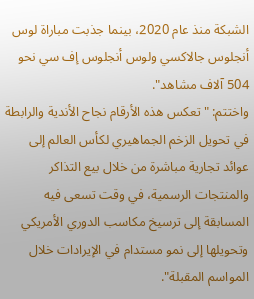الشبكة منذ عام 2020، بينما جذبت مباراة لوس أنجلوس جالاكسي ولوس أنجلوس إف سي نحو 504 آلاف مشاهد".
واختتم: "تعكس هذه الأرقام نجاح الأندية والرابطة في تحويل الزخم الجماهيري لكأس العالم إلى عوائد تجارية مباشرة من خلال بيع التذاكر والمنتجات الرسمية، في وقت تسعى فيه المسابقة إلى ترسيخ مكاسب الدوري الأمريكي وتحويلها إلى نمو مستدام في الإيرادات خلال المواسم المقبلة".